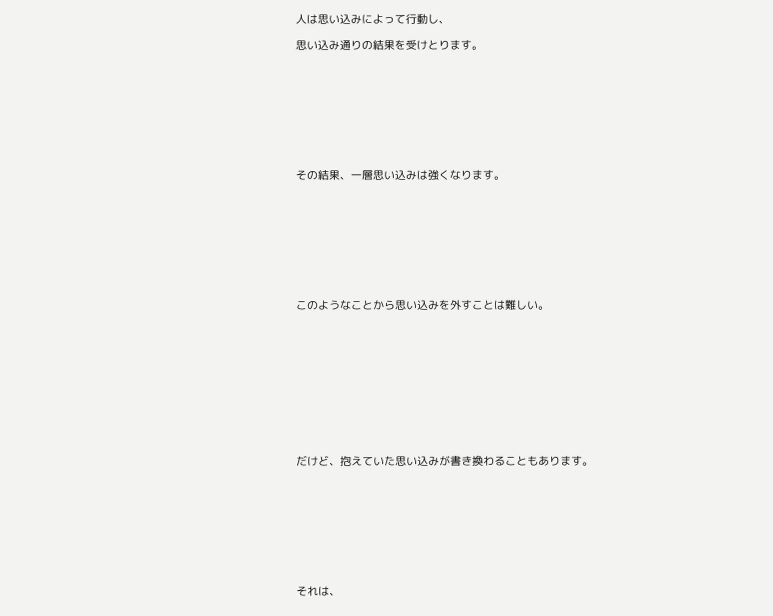人は思い込みによって行動し、

思い込み通りの結果を受けとります。









その結果、一層思い込みは強くなります。









このようなことから思い込みを外すことは難しい。











だけど、抱えていた思い込みが書き換わることもあります。









それは、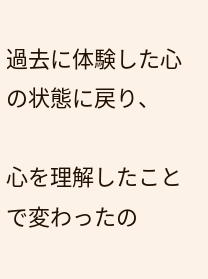過去に体験した心の状態に戻り、

心を理解したことで変わったの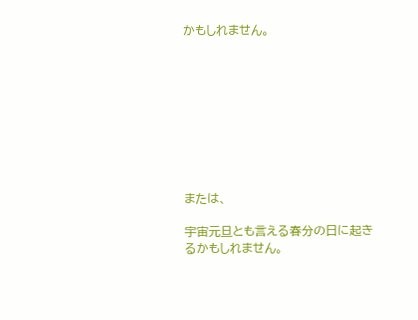かもしれません。









または、

宇宙元旦とも言える春分の日に起きるかもしれません。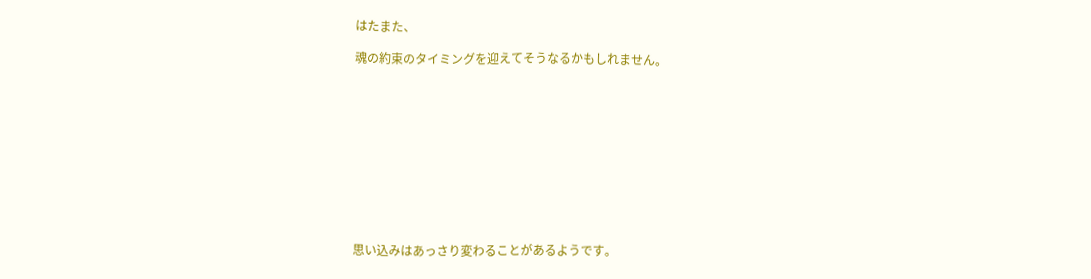はたまた、

魂の約束のタイミングを迎えてそうなるかもしれません。











思い込みはあっさり変わることがあるようです。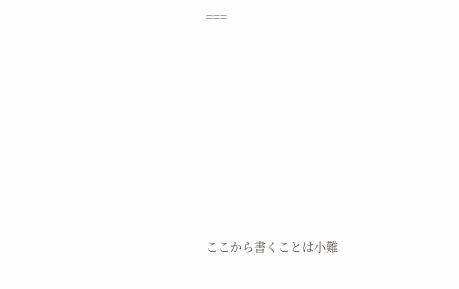===









ここから書くことは小難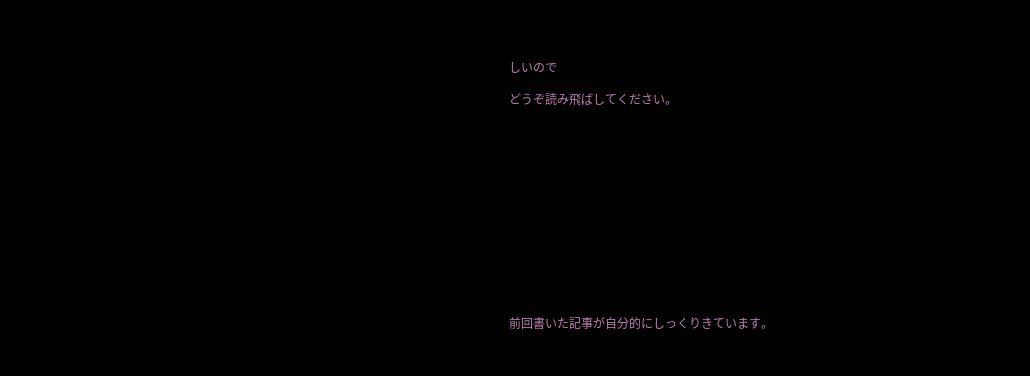しいので

どうぞ読み飛ばしてください。













前回書いた記事が自分的にしっくりきています。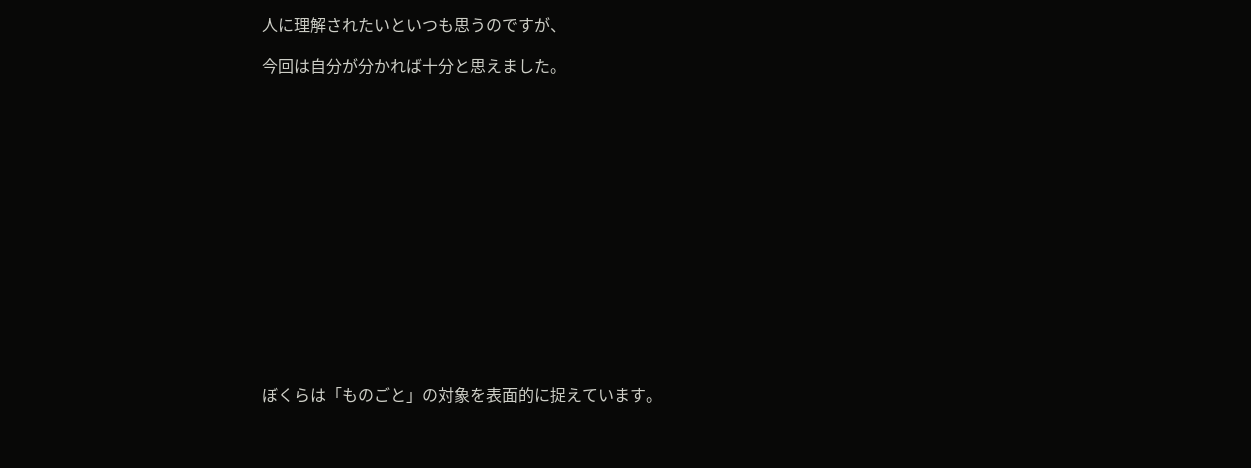人に理解されたいといつも思うのですが、

今回は自分が分かれば十分と思えました。















ぼくらは「ものごと」の対象を表面的に捉えています。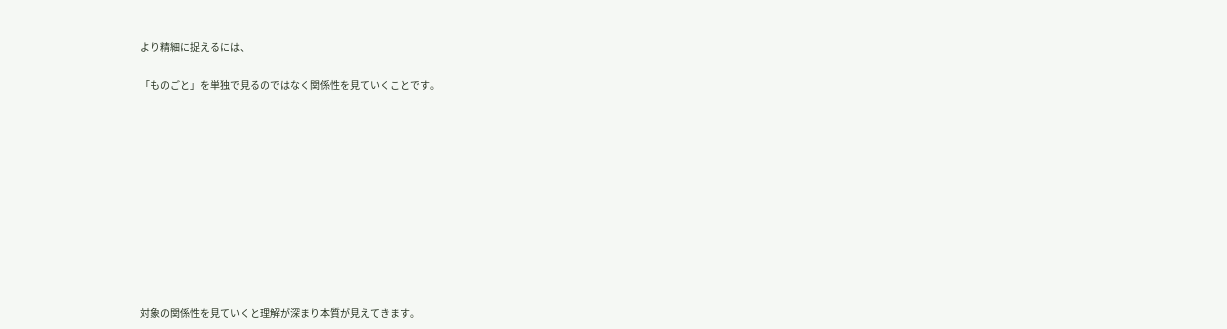より精細に捉えるには、

「ものごと」を単独で見るのではなく関係性を見ていくことです。











対象の関係性を見ていくと理解が深まり本質が見えてきます。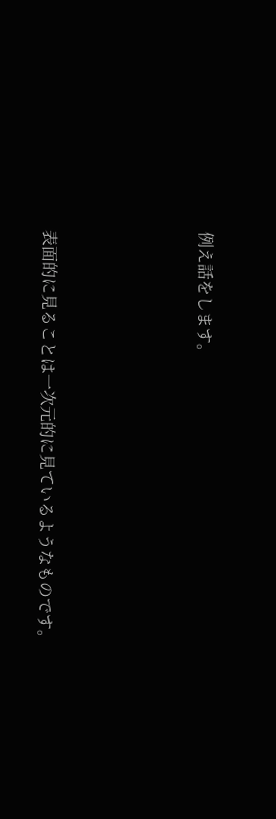例え話をします。







表面的に見ることは一次元的に見ているようなものです。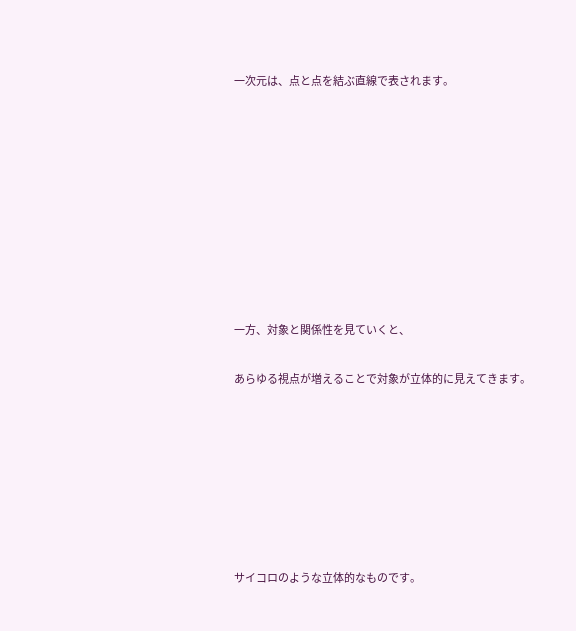一次元は、点と点を結ぶ直線で表されます。









一方、対象と関係性を見ていくと、

あらゆる視点が増えることで対象が立体的に見えてきます。







サイコロのような立体的なものです。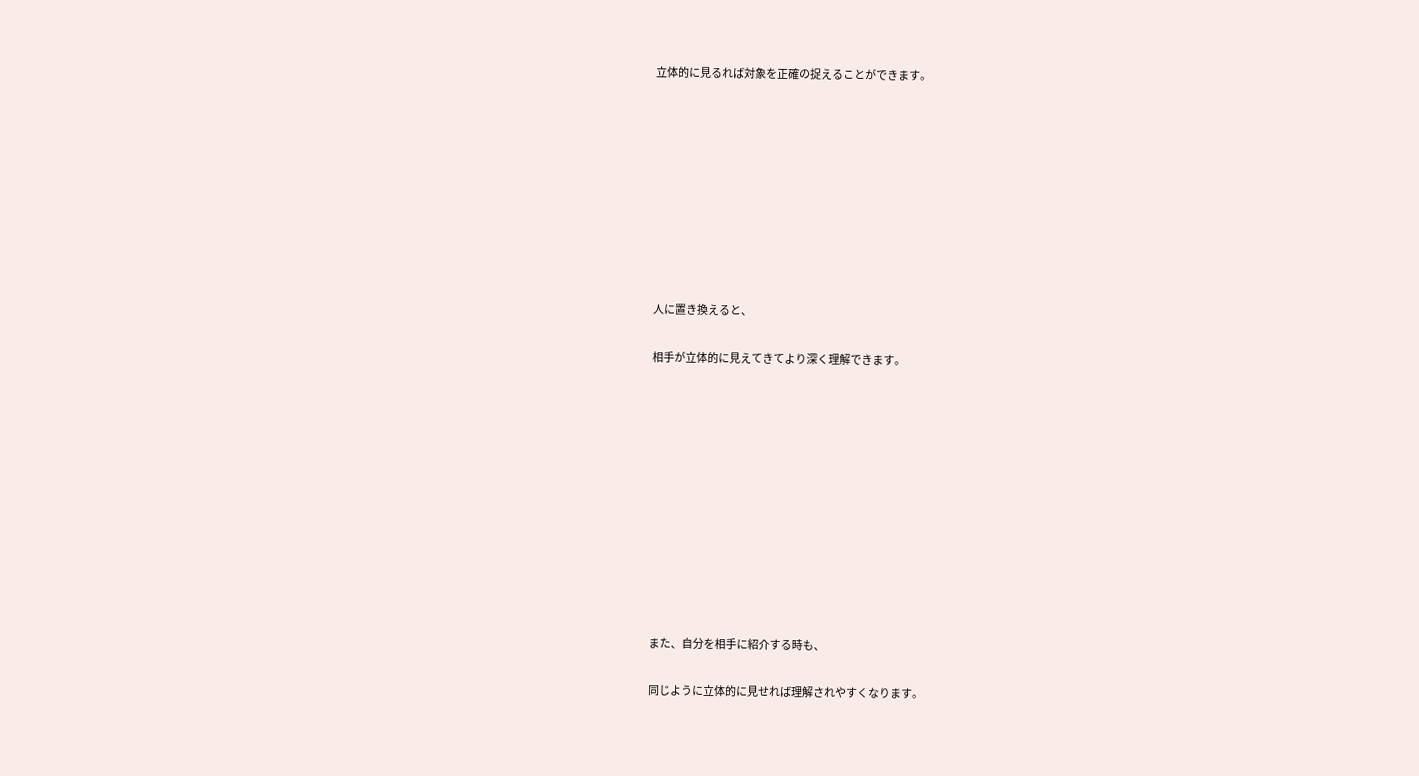立体的に見るれば対象を正確の捉えることができます。









人に置き換えると、

相手が立体的に見えてきてより深く理解できます。











また、自分を相手に紹介する時も、

同じように立体的に見せれば理解されやすくなります。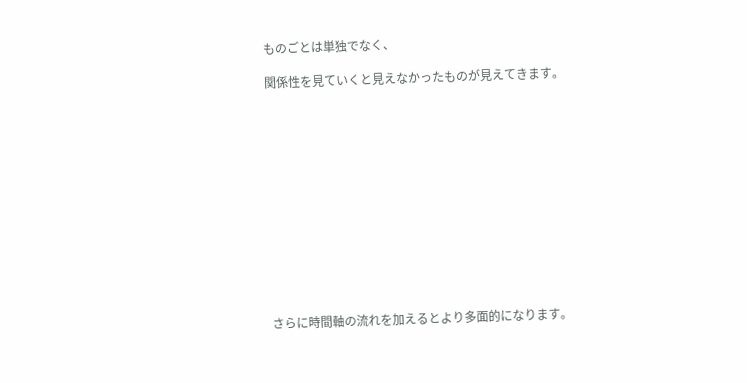ものごとは単独でなく、

関係性を見ていくと見えなかったものが見えてきます。













さらに時間軸の流れを加えるとより多面的になります。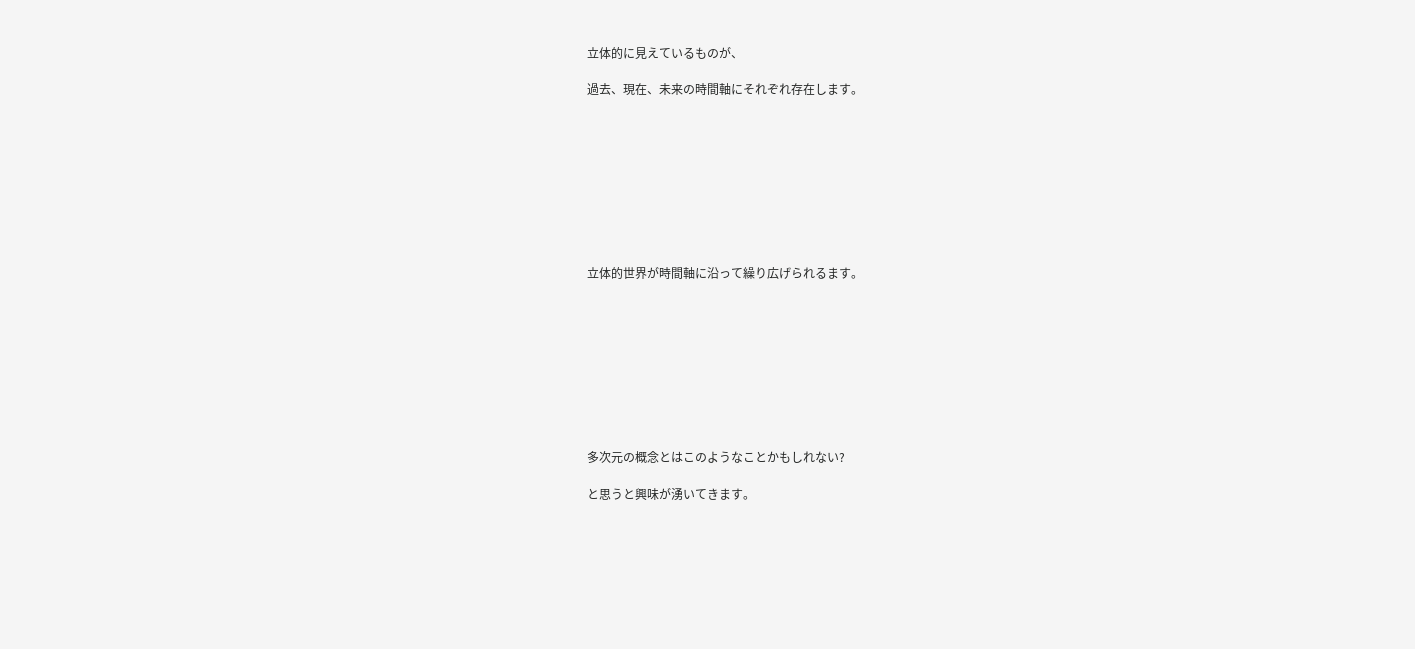立体的に見えているものが、

過去、現在、未来の時間軸にそれぞれ存在します。









立体的世界が時間軸に沿って繰り広げられるます。









多次元の概念とはこのようなことかもしれない?

と思うと興味が湧いてきます。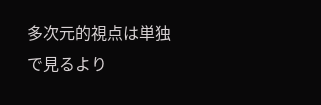多次元的視点は単独で見るより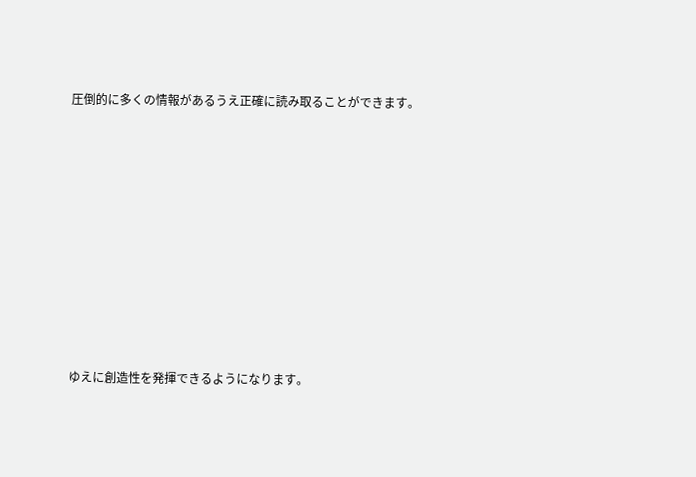圧倒的に多くの情報があるうえ正確に読み取ることができます。











ゆえに創造性を発揮できるようになります。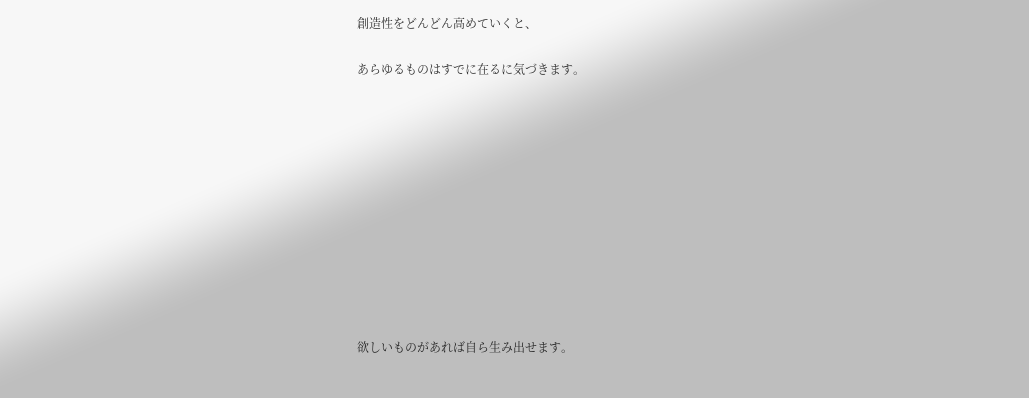創造性をどんどん高めていくと、

あらゆるものはすでに在るに気づきます。











欲しいものがあれば自ら生み出せます。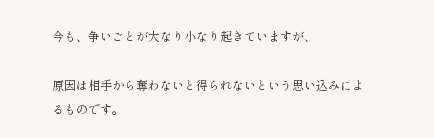今も、争いごとが大なり小なり起きていますが、

原因は相手から奪わないと得られないという思い込みによるものです。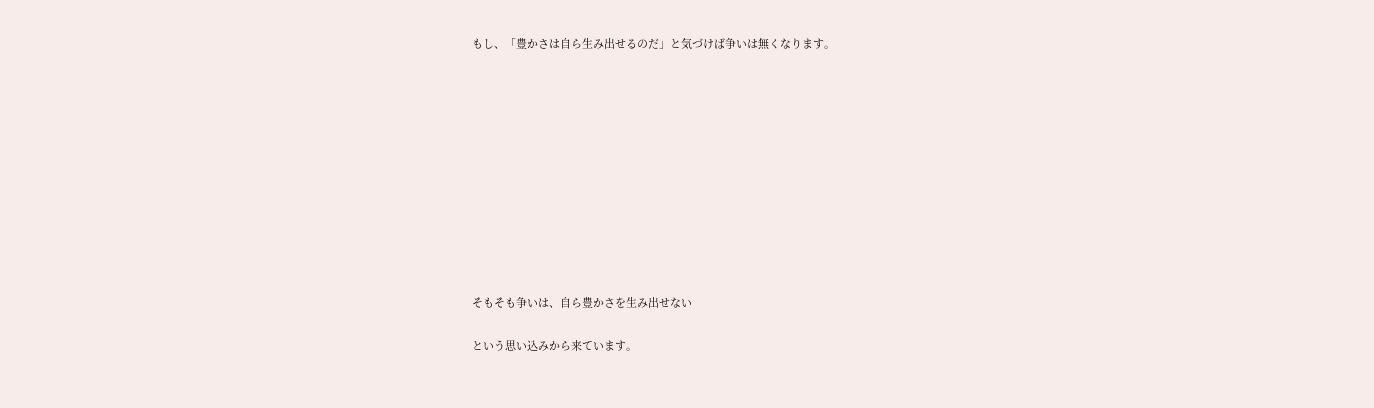もし、「豊かさは自ら生み出せるのだ」と気づけば争いは無くなります。











そもそも争いは、自ら豊かさを生み出せない

という思い込みから来ています。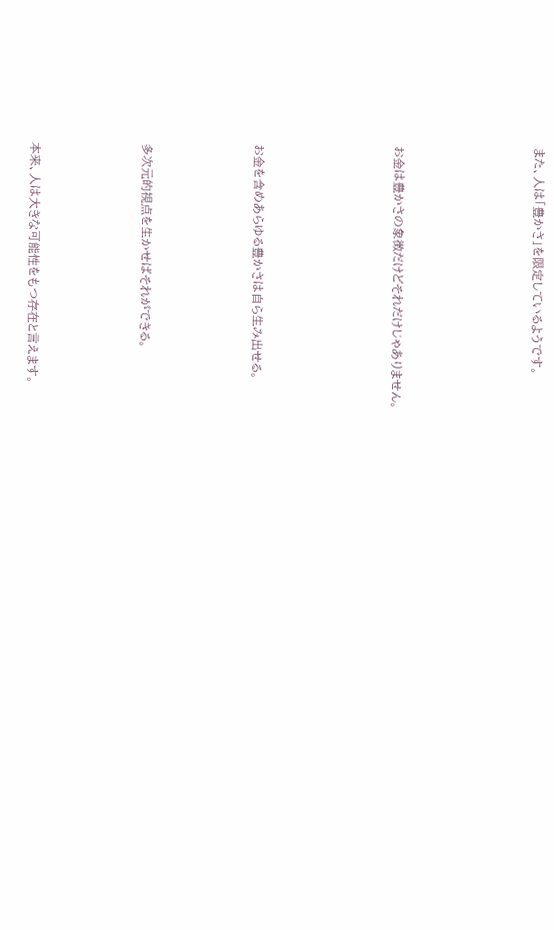また、人は「豊かさ」を限定しているようです。









お金は豊かさの象徴だけどそれだけじゃありません。









お金を含めあらゆる豊かさは自ら生み出せる。







多次元的視点を生かせばそれができる。







本来、人は大きな可能性をもつ存在と言えます。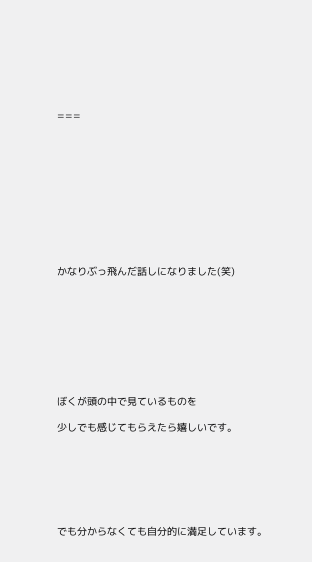===











かなりぶっ飛んだ話しになりました(笑)









ぼくが頭の中で見ているものを

少しでも感じてもらえたら嬉しいです。







でも分からなくても自分的に満足しています。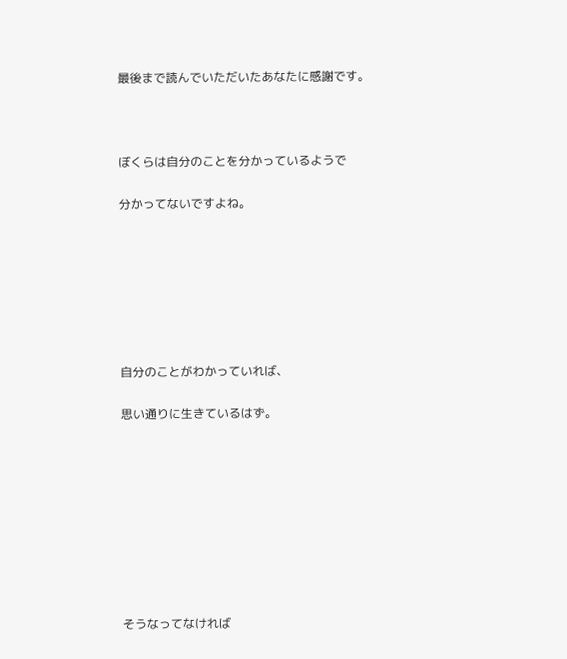最後まで読んでいただいたあなたに感謝です。



ぼくらは自分のことを分かっているようで

分かってないですよね。







自分のことがわかっていれば、

思い通りに生きているはず。









そうなってなければ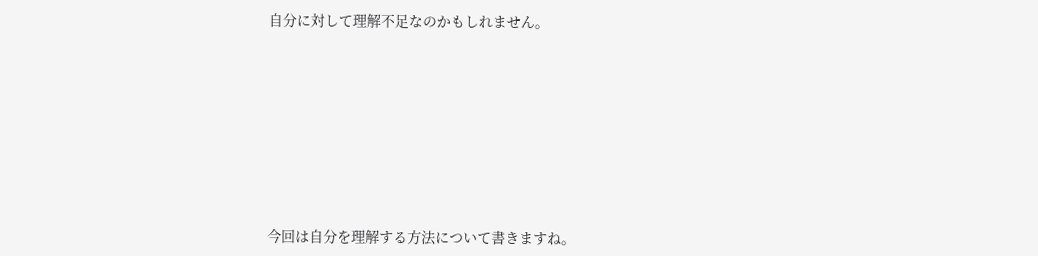自分に対して理解不足なのかもしれません。











今回は自分を理解する方法について書きますね。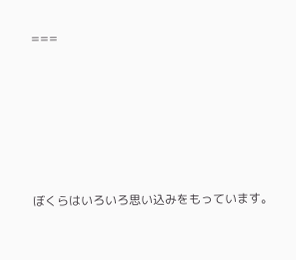===







ぼくらはいろいろ思い込みをもっています。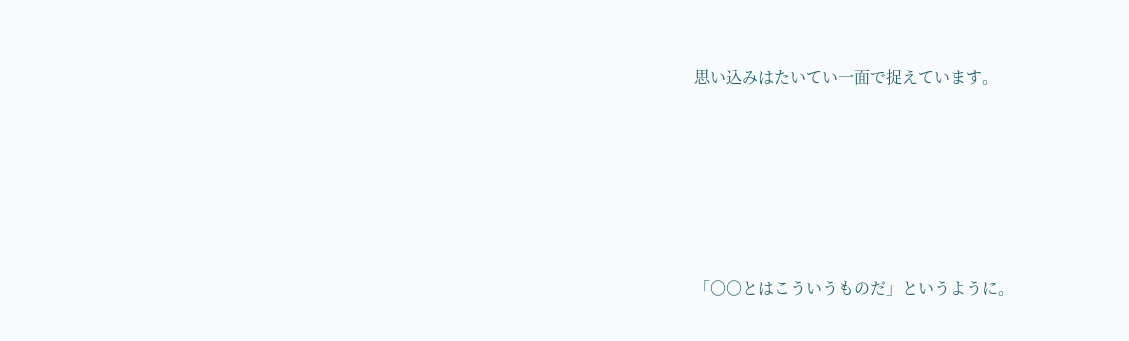思い込みはたいてい一面で捉えています。









「〇〇とはこういうものだ」というように。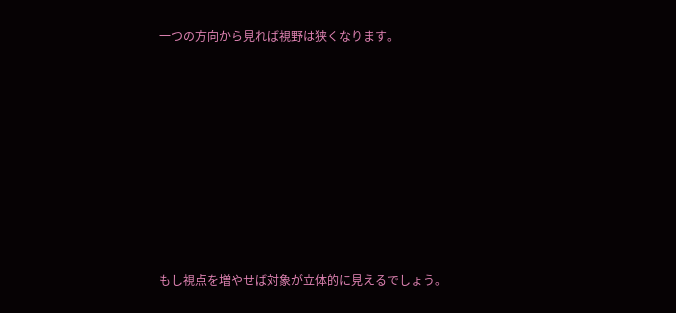一つの方向から見れば視野は狭くなります。









もし視点を増やせば対象が立体的に見えるでしょう。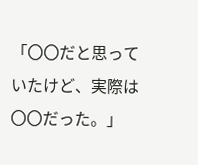「〇〇だと思っていたけど、実際は〇〇だった。」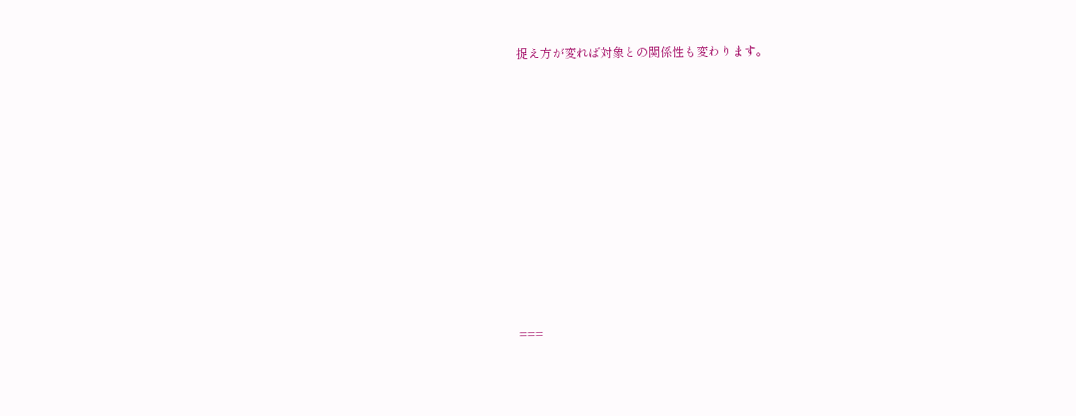捉え方が変れば対象との関係性も変わります。











===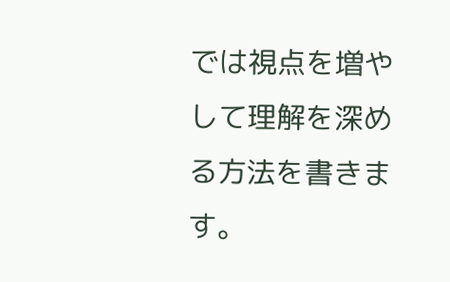では視点を増やして理解を深める方法を書きます。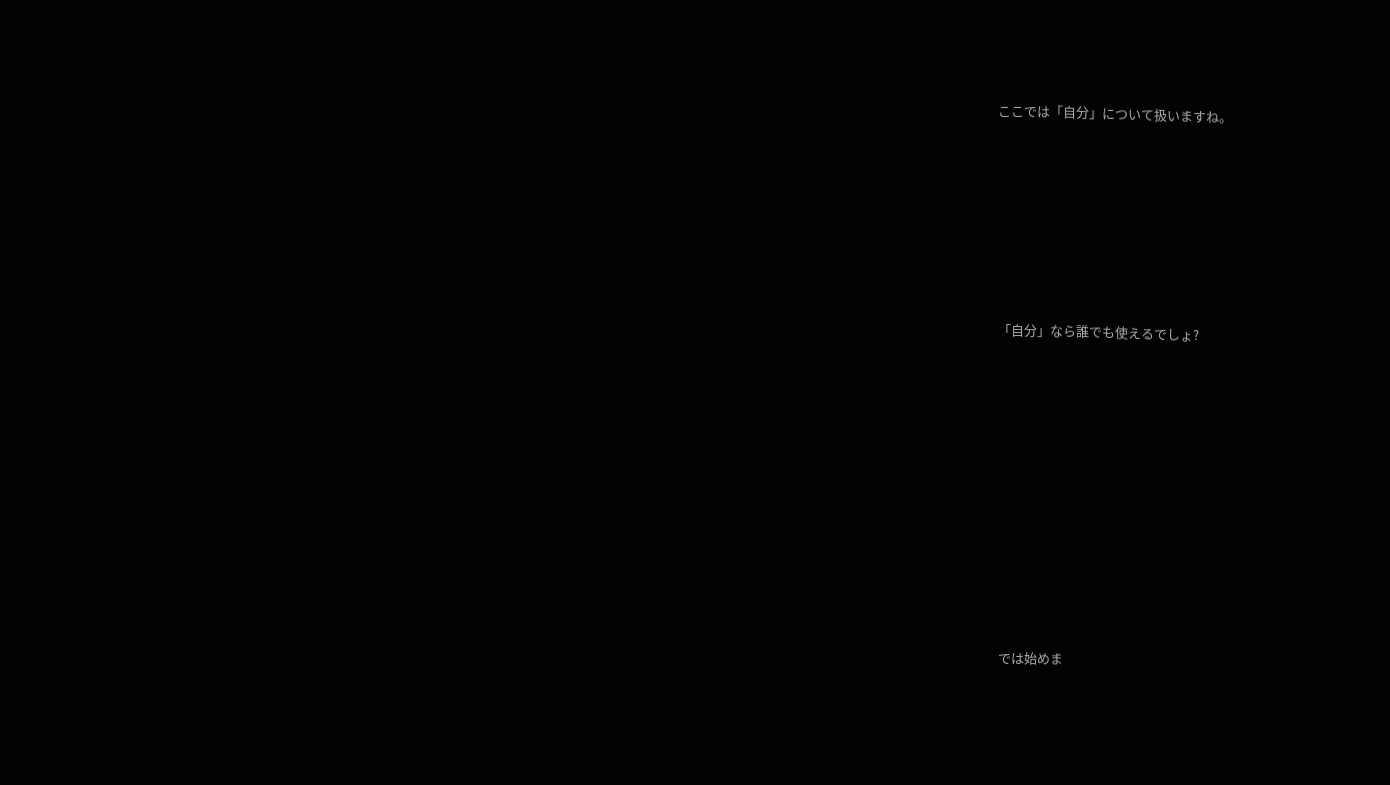ここでは「自分」について扱いますね。







「自分」なら誰でも使えるでしょ?











では始めま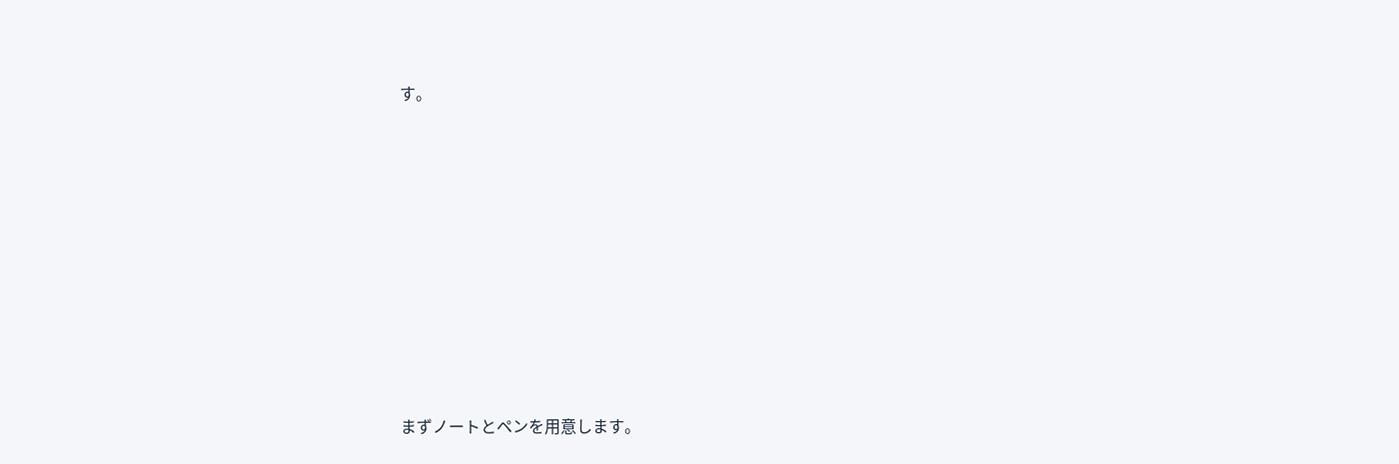す。













まずノートとペンを用意します。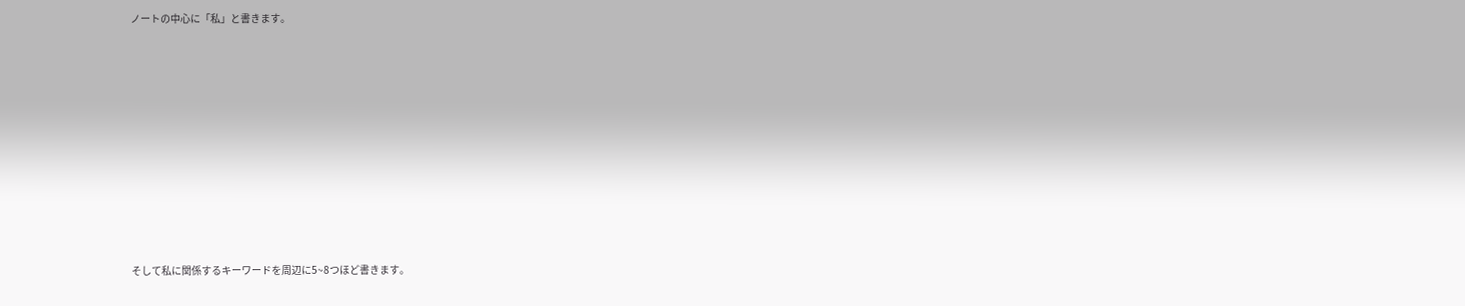ノートの中心に「私」と書きます。













そして私に関係するキーワードを周辺に5~8つほど書きます。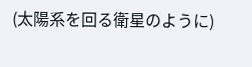(太陽系を回る衛星のように)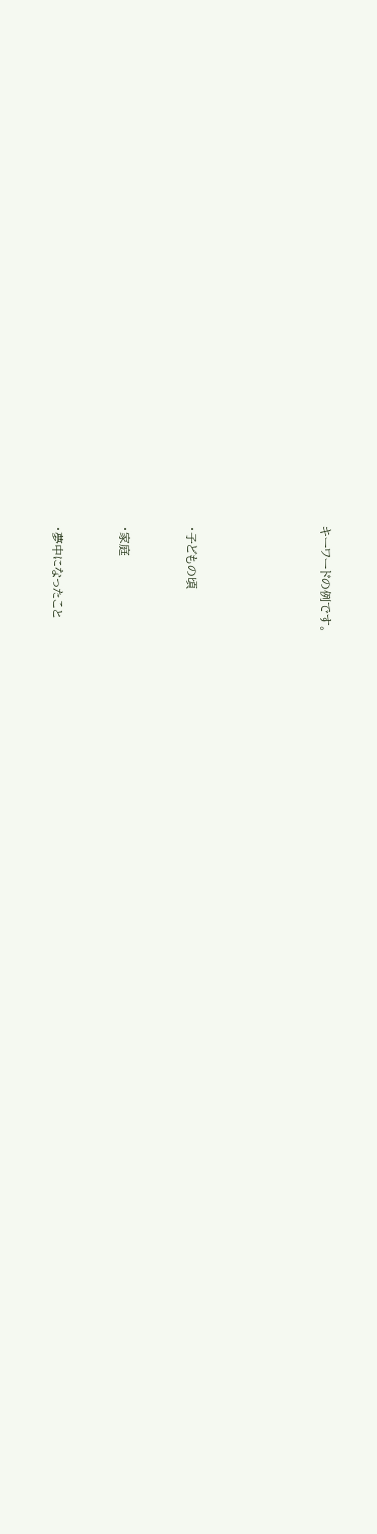キーワードの例です。







・子どもの頃



・家庭



・夢中になったこと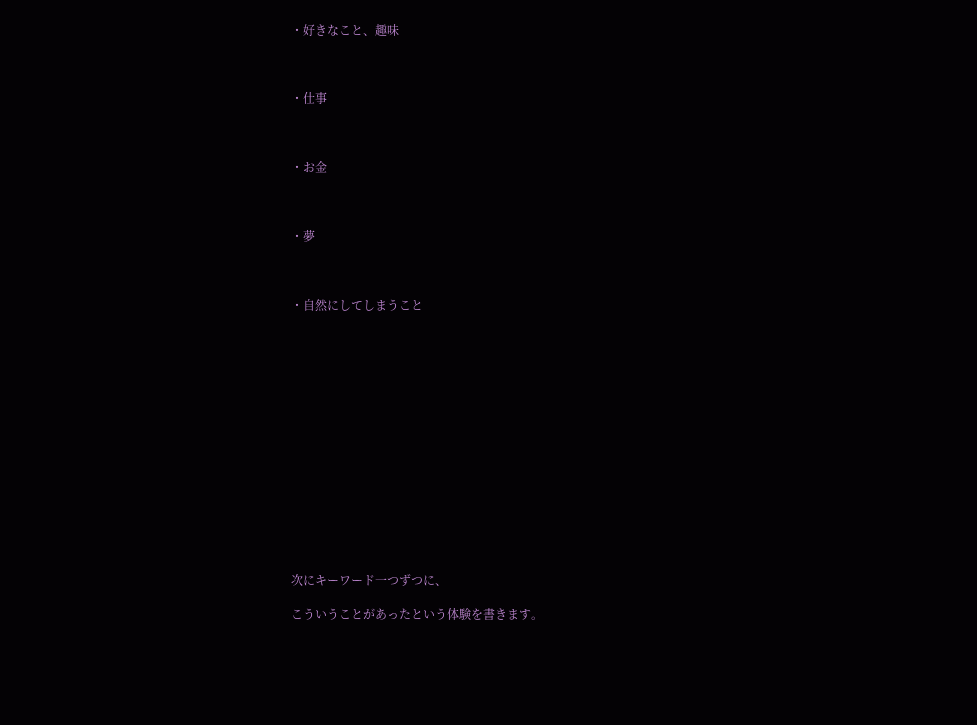・好きなこと、趣味



・仕事



・お金



・夢



・自然にしてしまうこと















次にキーワード一つずつに、

こういうことがあったという体験を書きます。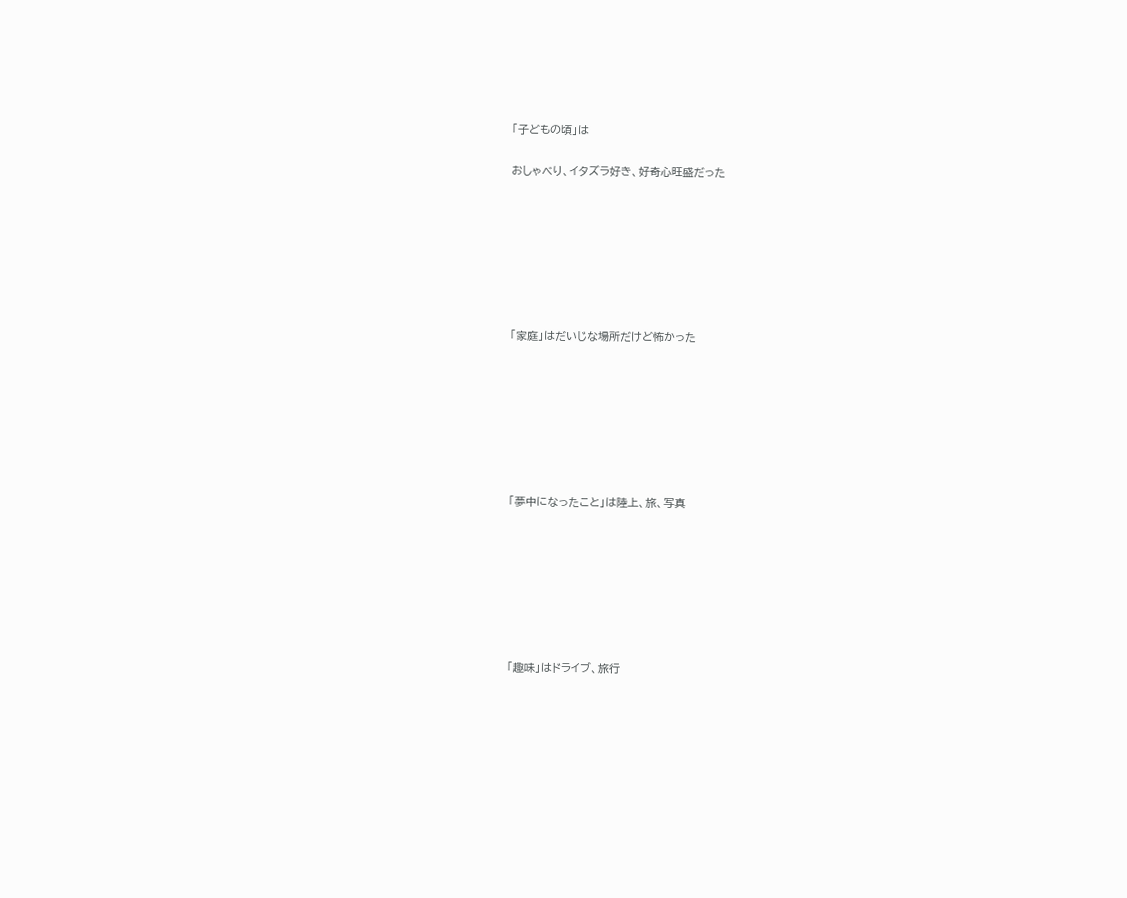「子どもの頃」は

おしゃべり、イタズラ好き、好奇心旺盛だった







「家庭」はだいじな場所だけど怖かった







「夢中になったこと」は陸上、旅、写真







「趣味」はドライブ、旅行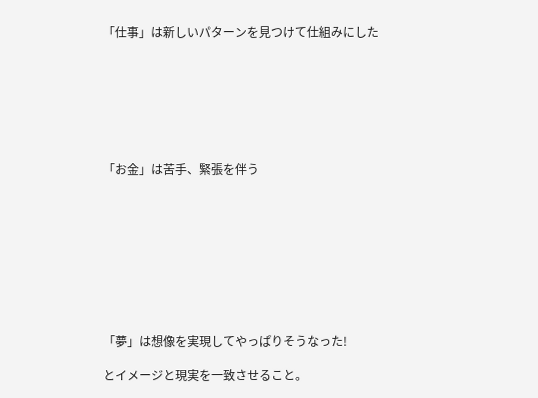「仕事」は新しいパターンを見つけて仕組みにした







「お金」は苦手、緊張を伴う









「夢」は想像を実現してやっぱりそうなった!

とイメージと現実を一致させること。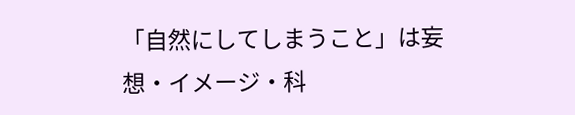「自然にしてしまうこと」は妄想・イメージ・科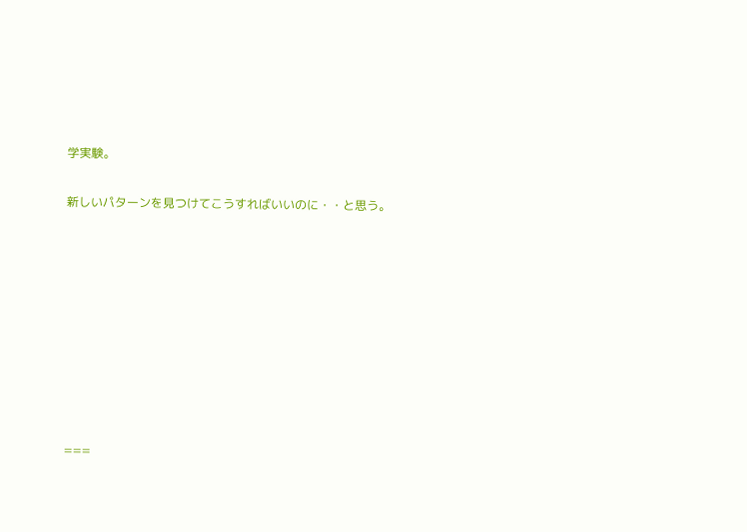学実験。

新しいパターンを見つけてこうすればいいのに・・と思う。









===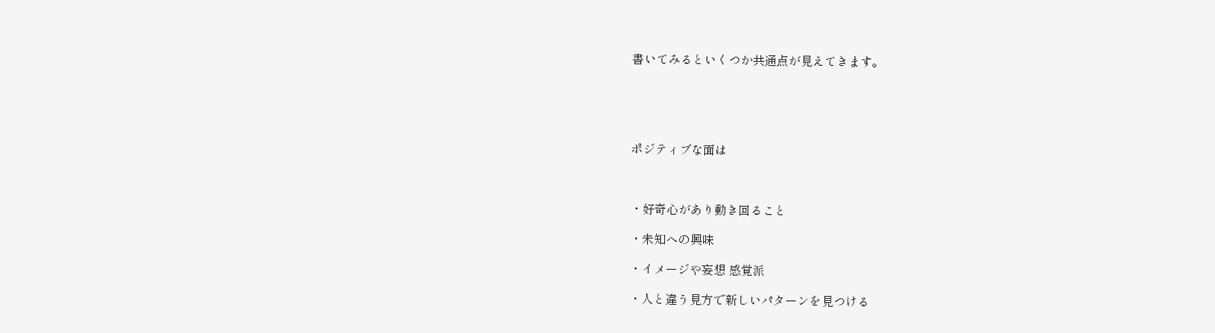書いてみるといくつか共通点が見えてきます。





ポジティブな面は



・好奇心があり動き回ること

・未知への興味

・イメージや妄想 感覚派

・人と違う見方で新しいパターンを見つける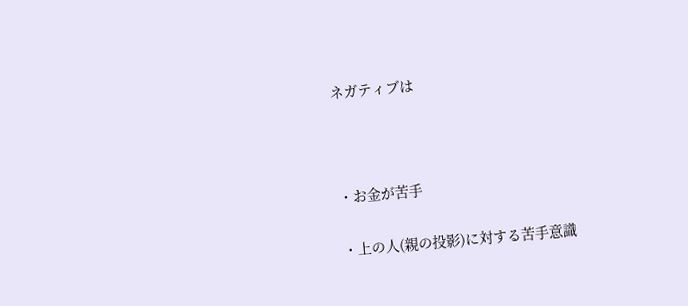ネガティブは



・お金が苦手

・上の人(親の投影)に対する苦手意識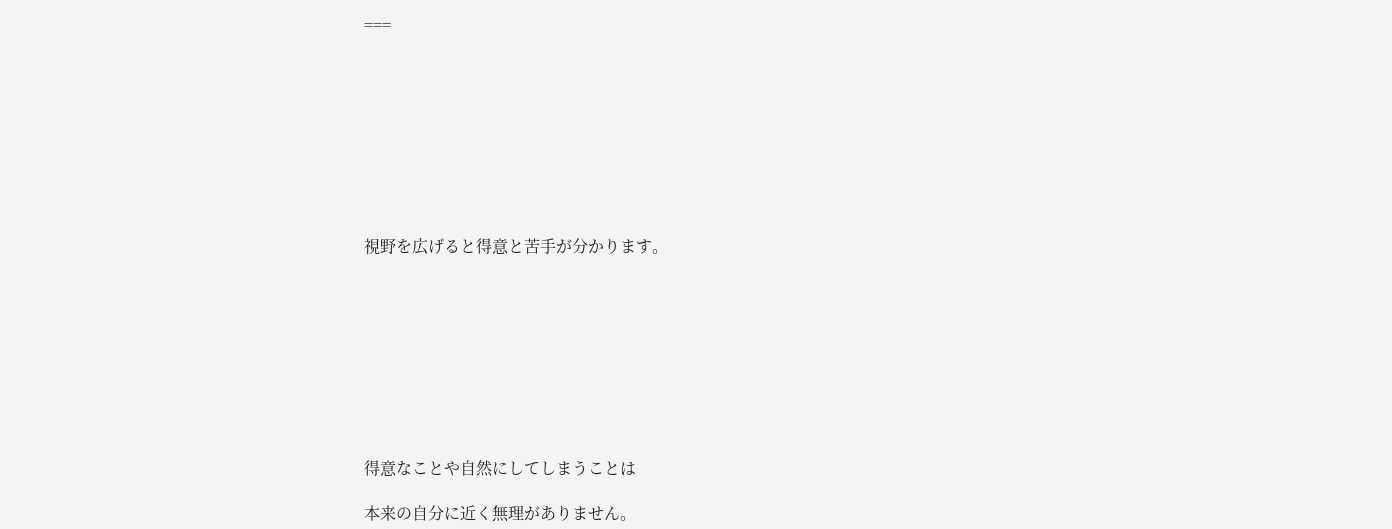===









視野を広げると得意と苦手が分かります。









得意なことや自然にしてしまうことは

本来の自分に近く無理がありません。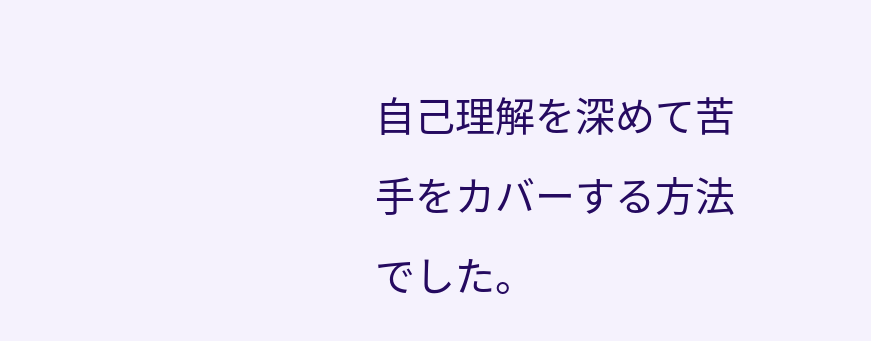自己理解を深めて苦手をカバーする方法でした。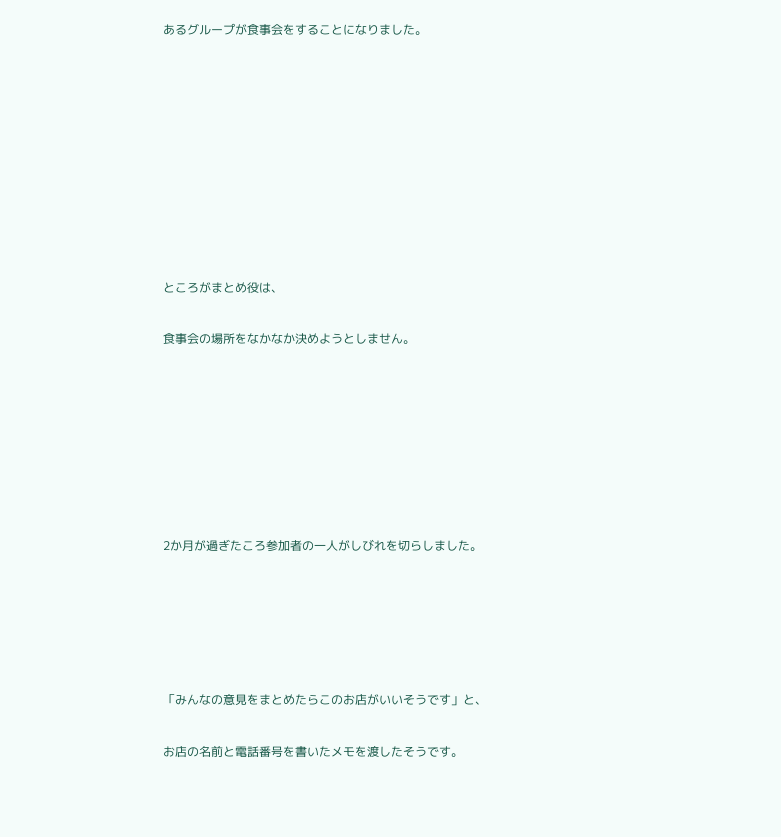あるグループが食事会をすることになりました。









ところがまとめ役は、

食事会の場所をなかなか決めようとしません。







2か月が過ぎたころ参加者の一人がしびれを切らしました。





「みんなの意見をまとめたらこのお店がいいそうです」と、

お店の名前と電話番号を書いたメモを渡したそうです。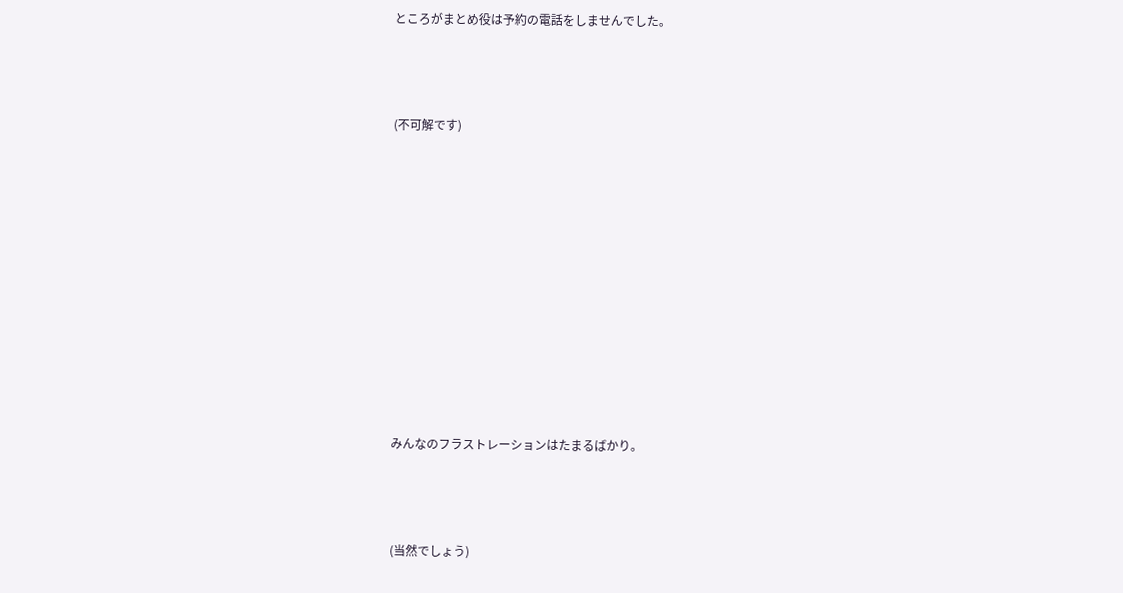ところがまとめ役は予約の電話をしませんでした。



(不可解です)











みんなのフラストレーションはたまるばかり。



(当然でしょう)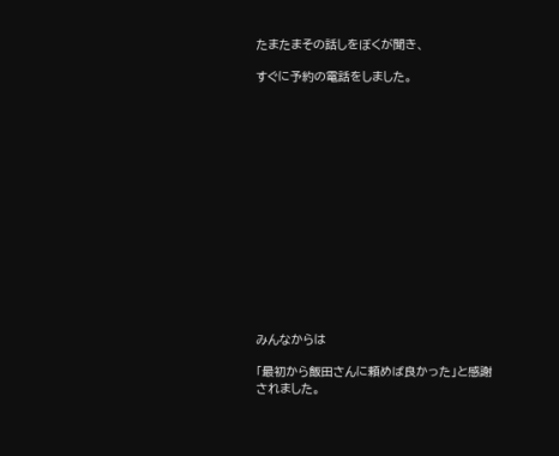たまたまその話しをぼくが聞き、

すぐに予約の電話をしました。















みんなからは

「最初から飯田さんに頼めば良かった」と感謝されました。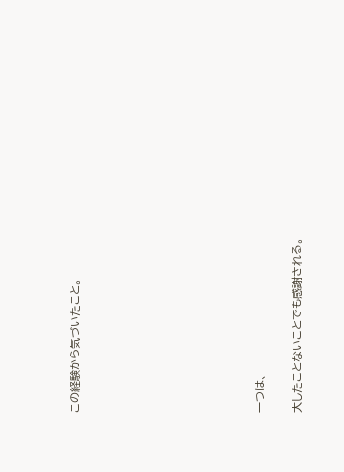この経験から気づいたこと。









一つは、

大したことないことでも感謝される。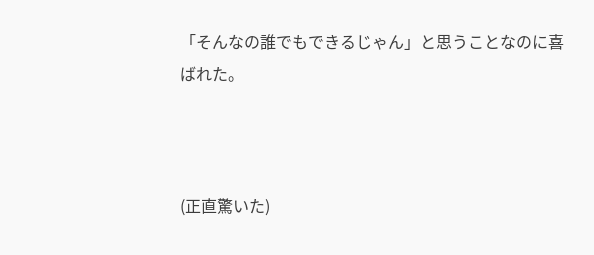「そんなの誰でもできるじゃん」と思うことなのに喜ばれた。



(正直驚いた)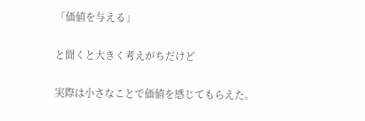「価値を与える」

と聞くと大きく考えがちだけど

実際は小さなことで価値を感じてもらえた。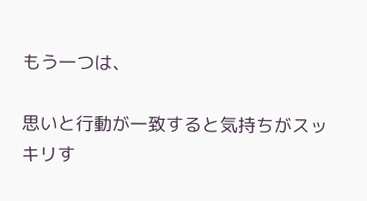もう一つは、

思いと行動が一致すると気持ちがスッキリす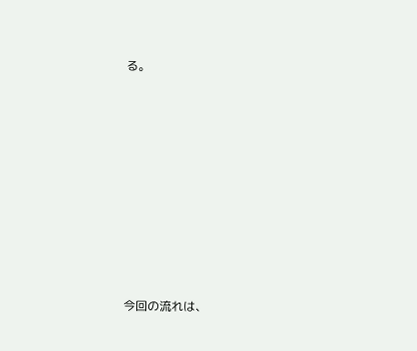る。









今回の流れは、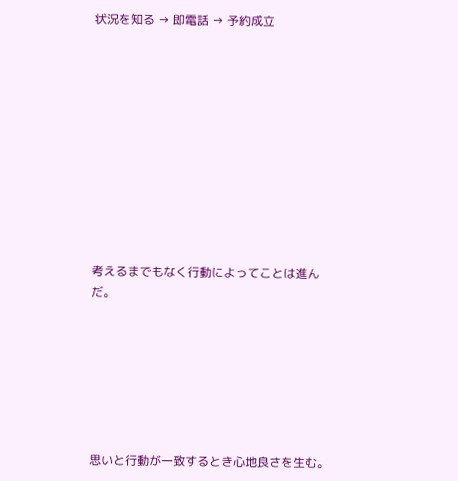状況を知る → 即電話 → 予約成立











考えるまでもなく行動によってことは進んだ。







思いと行動が一致するとき心地良さを生む。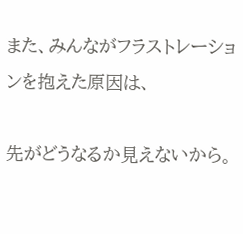また、みんながフラストレーションを抱えた原因は、

先がどうなるか見えないから。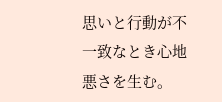思いと行動が不一致なとき心地悪さを生む。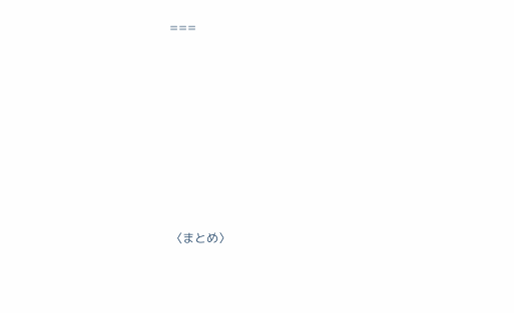===











〈まとめ〉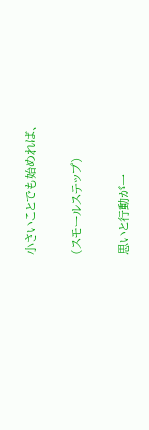小さいことでも始めれば、

(スモールステップ)

思いと行動が一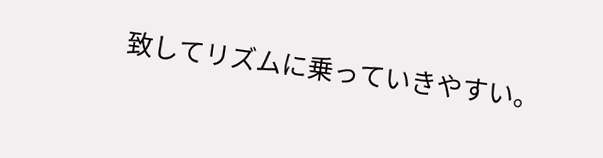致してリズムに乗っていきやすい。